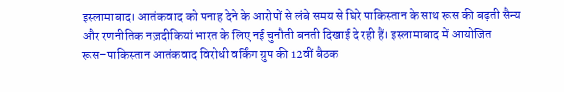इस्लामाबाद। आतंकवाद को पनाह देने के आरोपों से लंबे समय से घिरे पाकिस्तान के साथ रूस की बढ़ती सैन्य और रणनीतिक नज़दीकियां भारत के लिए नई चुनौती बनती दिखाई दे रही हैं। इस्लामाबाद में आयोजित रूस–पाकिस्तान आतंकवाद विरोधी वर्किंग ग्रुप की 12वीं बैठक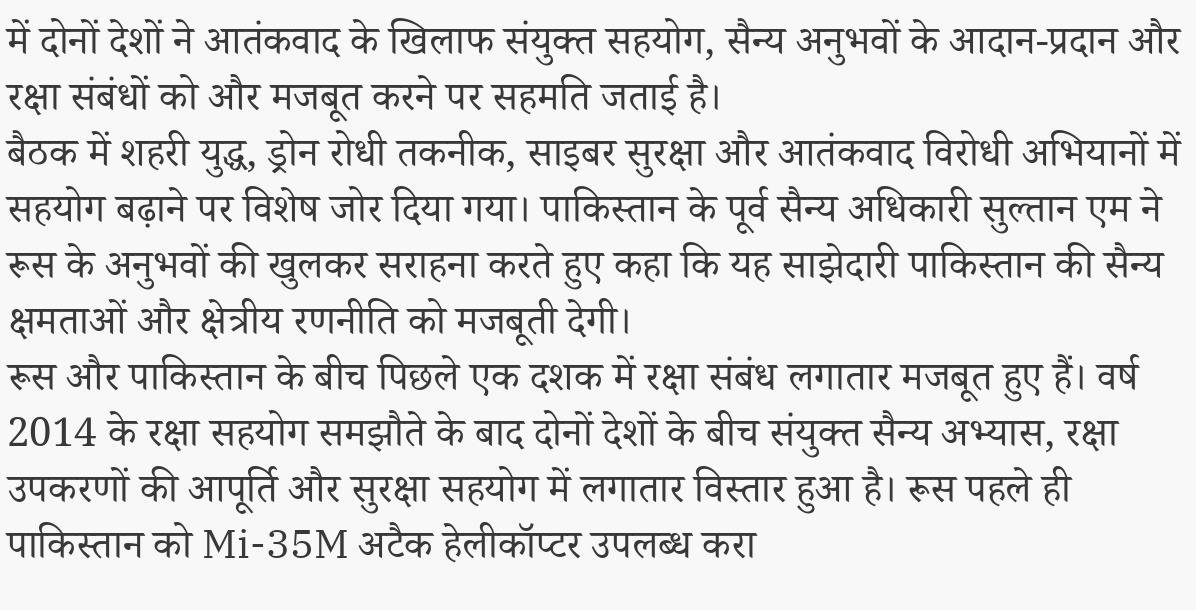में दोनों देशों ने आतंकवाद के खिलाफ संयुक्त सहयोग, सैन्य अनुभवों के आदान-प्रदान और रक्षा संबंधों को और मजबूत करने पर सहमति जताई है।
बैठक में शहरी युद्ध, ड्रोन रोधी तकनीक, साइबर सुरक्षा और आतंकवाद विरोधी अभियानों में सहयोग बढ़ाने पर विशेष जोर दिया गया। पाकिस्तान के पूर्व सैन्य अधिकारी सुल्तान एम ने रूस के अनुभवों की खुलकर सराहना करते हुए कहा कि यह साझेदारी पाकिस्तान की सैन्य क्षमताओं और क्षेत्रीय रणनीति को मजबूती देगी।
रूस और पाकिस्तान के बीच पिछले एक दशक में रक्षा संबंध लगातार मजबूत हुए हैं। वर्ष 2014 के रक्षा सहयोग समझौते के बाद दोनों देशों के बीच संयुक्त सैन्य अभ्यास, रक्षा उपकरणों की आपूर्ति और सुरक्षा सहयोग में लगातार विस्तार हुआ है। रूस पहले ही पाकिस्तान को Mi-35M अटैक हेलीकॉप्टर उपलब्ध करा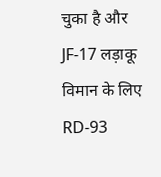चुका है और JF-17 लड़ाकू विमान के लिए RD-93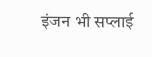इंजन भी सप्लाई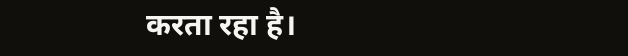करता रहा है।